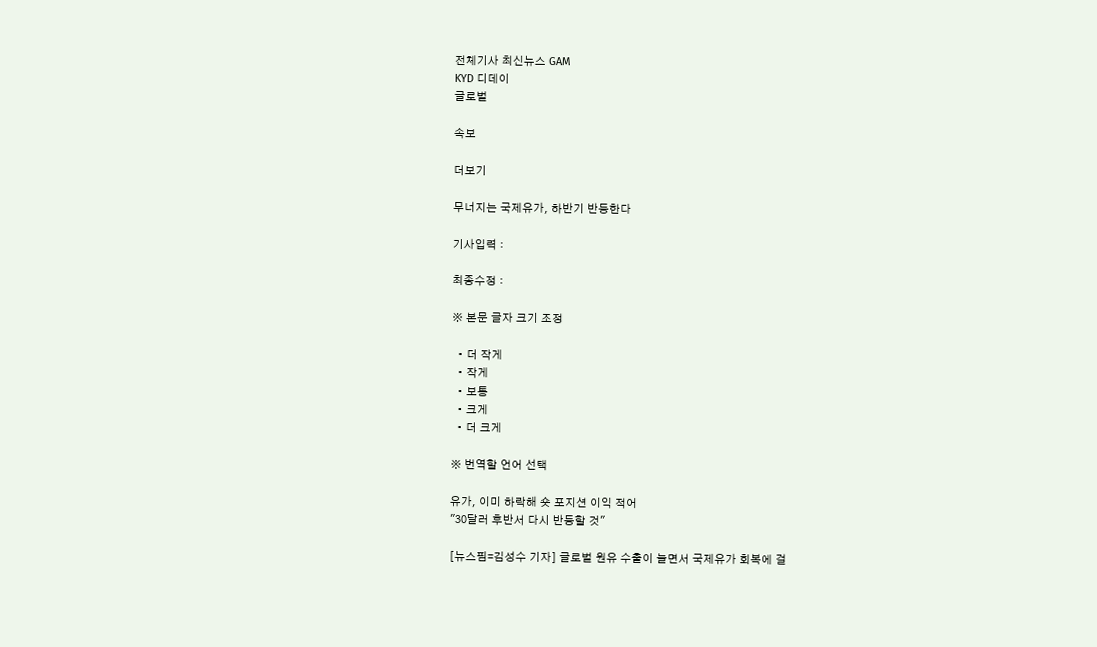전체기사 최신뉴스 GAM
KYD 디데이
글로벌

속보

더보기

무너지는 국제유가, 하반기 반등한다

기사입력 :

최종수정 :

※ 본문 글자 크기 조정

  • 더 작게
  • 작게
  • 보통
  • 크게
  • 더 크게

※ 번역할 언어 선택

유가, 이미 하락해 숏 포지션 이익 적어
"30달러 후반서 다시 반등할 것"

[뉴스핌=김성수 기자] 글로벌 원유 수출이 늘면서 국제유가 회복에 걸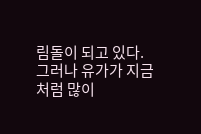림돌이 되고 있다. 그러나 유가가 지금처럼 많이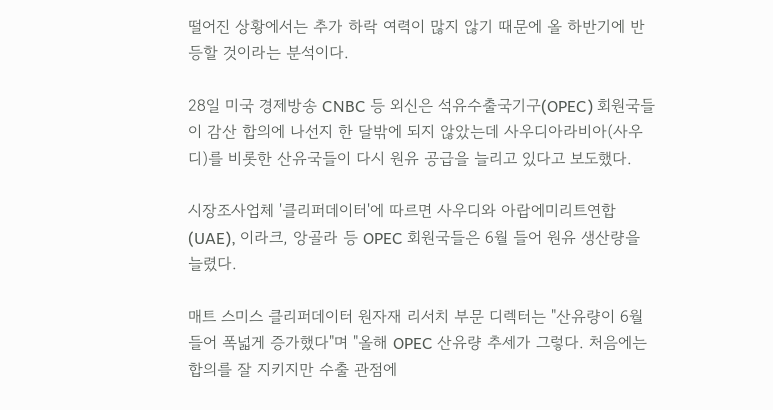떨어진 상황에서는 추가 하락 여력이 많지 않기 때문에 올 하반기에 반등할 것이라는 분석이다.

28일 미국 경제방송 CNBC 등 외신은 석유수출국기구(OPEC) 회원국들이 감산 합의에 나선지 한 달밖에 되지 않았는데 사우디아라비아(사우디)를 비롯한 산유국들이 다시 원유 공급을 늘리고 있다고 보도했다.

시장조사업체 '클리퍼데이터'에 따르면 사우디와 아랍에미리트연합(UAE), 이라크, 앙골라 등 OPEC 회원국들은 6월 들어 원유 생산량을 늘렸다.

매트 스미스 클리퍼데이터 원자재 리서치 부문 디렉터는 "산유량이 6월 들어 폭넓게 증가했다"며 "올해 OPEC 산유량 추세가 그렇다. 처음에는 합의를 잘 지키지만 수출 관점에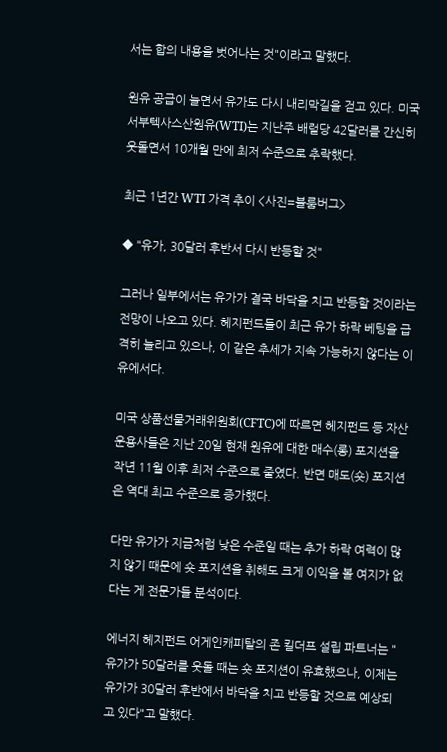서는 합의 내용을 벗어나는 것"이라고 말했다.

원유 공급이 늘면서 유가도 다시 내리막길을 걷고 있다. 미국 서부텍사스산원유(WTI)는 지난주 배럴당 42달러를 간신히 웃돌면서 10개월 만에 최저 수준으로 추락했다.

최근 1년간 WTI 가격 추이 <사진=블룸버그>

◆ "유가, 30달러 후반서 다시 반등할 것"

그러나 일부에서는 유가가 결국 바닥을 치고 반등할 것이라는 전망이 나오고 있다. 헤지펀드들이 최근 유가 하락 베팅을 급격히 늘리고 있으나, 이 같은 추세가 지속 가능하지 않다는 이유에서다.

미국 상품선물거래위원회(CFTC)에 따르면 헤지펀드 등 자산운용사들은 지난 20일 현재 원유에 대한 매수(롱) 포지션을 작년 11월 이후 최저 수준으로 줄였다. 반면 매도(숏) 포지션은 역대 최고 수준으로 증가했다.

다만 유가가 지금처럼 낮은 수준일 때는 추가 하락 여력이 많지 않기 때문에 숏 포지션을 취해도 크게 이익을 볼 여지가 없다는 게 전문가들 분석이다.

에너지 헤지펀드 어게인캐피탈의 존 킬더프 설립 파트너는 "유가가 50달러를 웃돌 때는 숏 포지션이 유효했으나, 이제는 유가가 30달러 후반에서 바닥을 치고 반등할 것으로 예상되고 있다"고 말했다.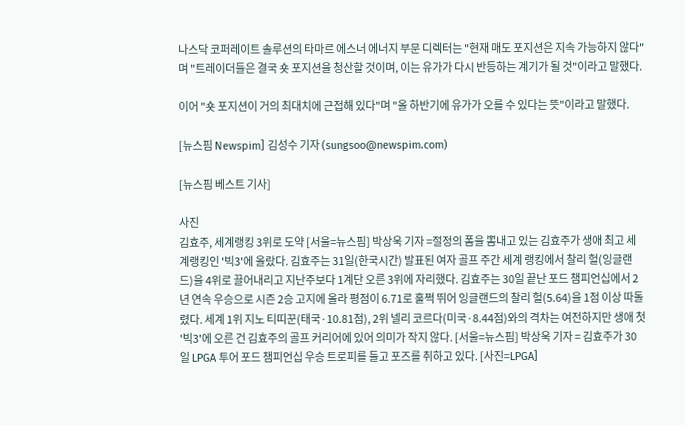나스닥 코퍼레이트 솔루션의 타마르 에스너 에너지 부문 디렉터는 "현재 매도 포지션은 지속 가능하지 않다"며 "트레이더들은 결국 숏 포지션을 청산할 것이며, 이는 유가가 다시 반등하는 계기가 될 것"이라고 말했다.

이어 "숏 포지션이 거의 최대치에 근접해 있다"며 "올 하반기에 유가가 오를 수 있다는 뜻"이라고 말했다.

[뉴스핌 Newspim] 김성수 기자 (sungsoo@newspim.com)

[뉴스핌 베스트 기사]

사진
김효주, 세계랭킹 3위로 도약 [서울=뉴스핌] 박상욱 기자 =절정의 폼을 뽐내고 있는 김효주가 생애 최고 세계랭킹인 '빅3'에 올랐다. 김효주는 31일(한국시간) 발표된 여자 골프 주간 세계 랭킹에서 찰리 헐(잉글랜드)을 4위로 끌어내리고 지난주보다 1계단 오른 3위에 자리했다. 김효주는 30일 끝난 포드 챔피언십에서 2년 연속 우승으로 시즌 2승 고지에 올라 평점이 6.71로 훌쩍 뛰어 잉글랜드의 찰리 헐(5.64)을 1점 이상 따돌렸다. 세계 1위 지노 티띠꾼(태국·10.81점), 2위 넬리 코르다(미국·8.44점)와의 격차는 여전하지만 생애 첫 '빅3'에 오른 건 김효주의 골프 커리어에 있어 의미가 작지 않다. [서울=뉴스핌] 박상욱 기자 = 김효주가 30일 LPGA 투어 포드 챔피언십 우승 트로피를 들고 포즈를 취하고 있다. [사진=LPGA]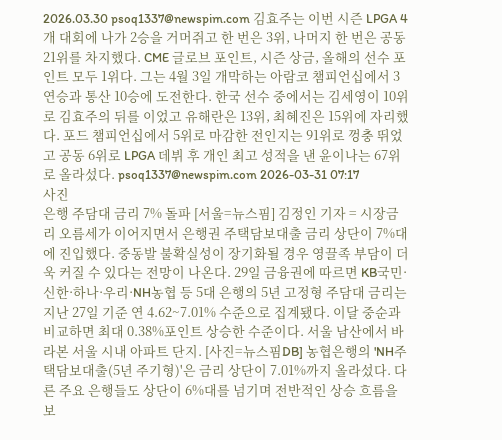2026.03.30 psoq1337@newspim.com 김효주는 이번 시즌 LPGA 4개 대회에 나가 2승을 거머쥐고 한 번은 3위, 나머지 한 번은 공동 21위를 차지했다. CME 글로브 포인트, 시즌 상금, 올해의 선수 포인트 모두 1위다. 그는 4월 3일 개막하는 아람코 챔피언십에서 3연승과 통산 10승에 도전한다. 한국 선수 중에서는 김세영이 10위로 김효주의 뒤를 이었고 유해란은 13위, 최혜진은 15위에 자리했다. 포드 챔피언십에서 5위로 마감한 전인지는 91위로 껑충 뛰었고 공동 6위로 LPGA 데뷔 후 개인 최고 성적을 낸 윤이나는 67위로 올라섰다. psoq1337@newspim.com 2026-03-31 07:17
사진
은행 주담대 금리 7% 돌파 [서울=뉴스핌] 김정인 기자 = 시장금리 오름세가 이어지면서 은행권 주택담보대출 금리 상단이 7%대에 진입했다. 중동발 불확실성이 장기화될 경우 영끌족 부담이 더욱 커질 수 있다는 전망이 나온다. 29일 금융권에 따르면 KB국민·신한·하나·우리·NH농협 등 5대 은행의 5년 고정형 주담대 금리는 지난 27일 기준 연 4.62~7.01% 수준으로 집계됐다. 이달 중순과 비교하면 최대 0.38%포인트 상승한 수준이다. 서울 남산에서 바라본 서울 시내 아파트 단지. [사진=뉴스핌DB] 농협은행의 'NH주택담보대출(5년 주기형)'은 금리 상단이 7.01%까지 올라섰다. 다른 주요 은행들도 상단이 6%대를 넘기며 전반적인 상승 흐름을 보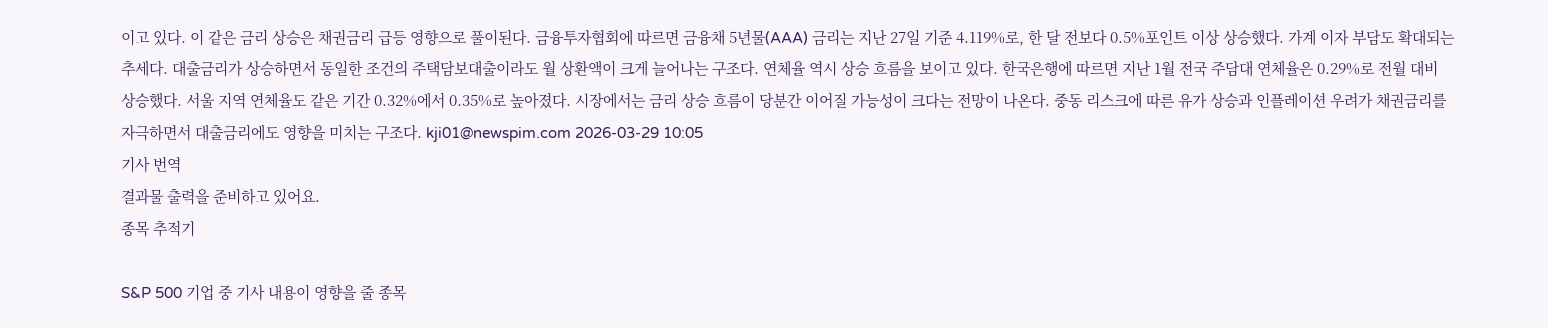이고 있다. 이 같은 금리 상승은 채권금리 급등 영향으로 풀이된다. 금융투자협회에 따르면 금융채 5년물(AAA) 금리는 지난 27일 기준 4.119%로, 한 달 전보다 0.5%포인트 이상 상승했다. 가계 이자 부담도 확대되는 추세다. 대출금리가 상승하면서 동일한 조건의 주택담보대출이라도 월 상환액이 크게 늘어나는 구조다. 연체율 역시 상승 흐름을 보이고 있다. 한국은행에 따르면 지난 1월 전국 주담대 연체율은 0.29%로 전월 대비 상승했다. 서울 지역 연체율도 같은 기간 0.32%에서 0.35%로 높아졌다. 시장에서는 금리 상승 흐름이 당분간 이어질 가능성이 크다는 전망이 나온다. 중동 리스크에 따른 유가 상승과 인플레이션 우려가 채권금리를 자극하면서 대출금리에도 영향을 미치는 구조다. kji01@newspim.com 2026-03-29 10:05
기사 번역
결과물 출력을 준비하고 있어요.
종목 추적기

S&P 500 기업 중 기사 내용이 영향을 줄 종목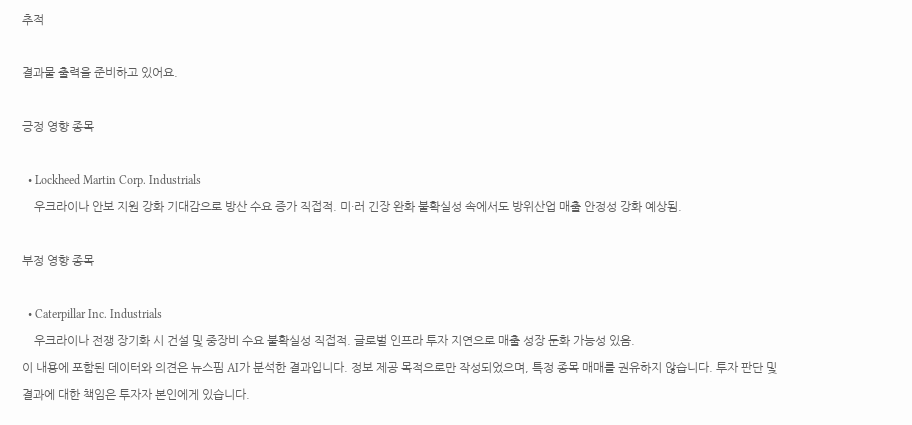추적

결과물 출력을 준비하고 있어요.

긍정 영향 종목

  • Lockheed Martin Corp. Industrials
    우크라이나 안보 지원 강화 기대감으로 방산 수요 증가 직접적. 미·러 긴장 완화 불확실성 속에서도 방위산업 매출 안정성 강화 예상됨.

부정 영향 종목

  • Caterpillar Inc. Industrials
    우크라이나 전쟁 장기화 시 건설 및 중장비 수요 불확실성 직접적. 글로벌 인프라 투자 지연으로 매출 성장 둔화 가능성 있음.
이 내용에 포함된 데이터와 의견은 뉴스핌 AI가 분석한 결과입니다. 정보 제공 목적으로만 작성되었으며, 특정 종목 매매를 권유하지 않습니다. 투자 판단 및 결과에 대한 책임은 투자자 본인에게 있습니다.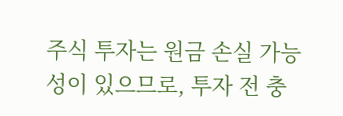주식 투자는 원금 손실 가능성이 있으므로, 투자 전 충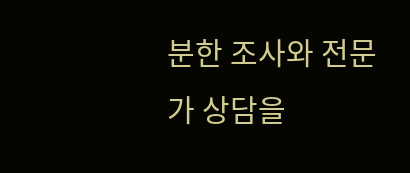분한 조사와 전문가 상담을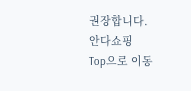권장합니다.
안다쇼핑
Top으로 이동